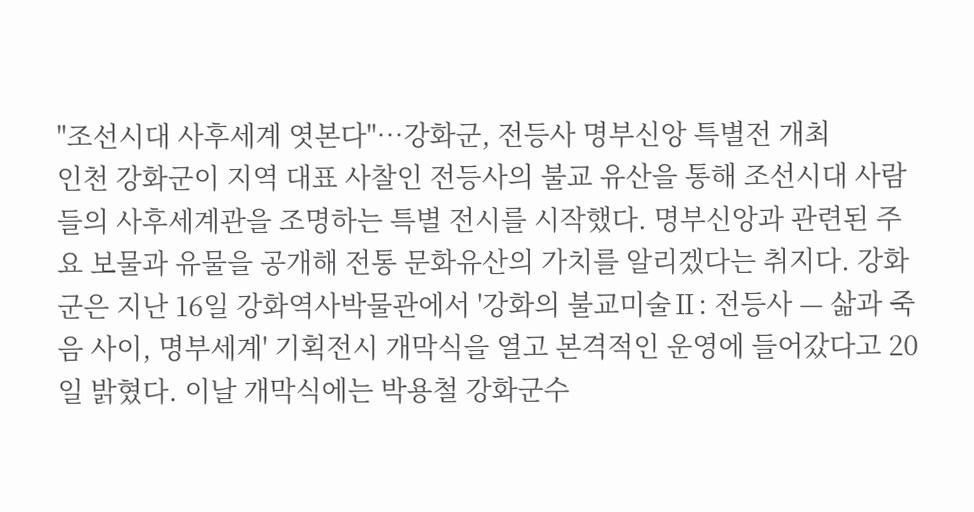"조선시대 사후세계 엿본다"…강화군, 전등사 명부신앙 특별전 개최
인천 강화군이 지역 대표 사찰인 전등사의 불교 유산을 통해 조선시대 사람들의 사후세계관을 조명하는 특별 전시를 시작했다. 명부신앙과 관련된 주요 보물과 유물을 공개해 전통 문화유산의 가치를 알리겠다는 취지다. 강화군은 지난 16일 강화역사박물관에서 '강화의 불교미술Ⅱ: 전등사 — 삶과 죽음 사이, 명부세계' 기획전시 개막식을 열고 본격적인 운영에 들어갔다고 20일 밝혔다. 이날 개막식에는 박용철 강화군수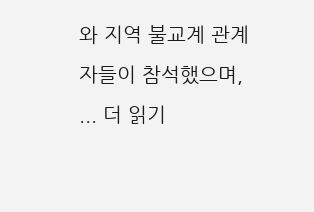와 지역 불교계 관계자들이 참석했으며, ... 더 읽기